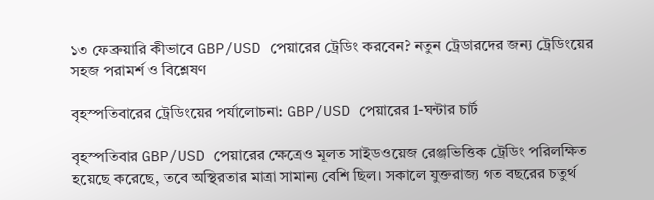১৩ ফেব্রুয়ারি কীভাবে GBP/USD পেয়ারের ট্রেডিং করবেন? নতুন ট্রেডারদের জন্য ট্রেডিংয়ের সহজ পরামর্শ ও বিশ্লেষণ

বৃহস্পতিবারের ট্রেডিংয়ের পর্যালোচনা: GBP/USD পেয়ারের 1-ঘন্টার চার্ট

বৃহস্পতিবার GBP/USD পেয়ারের ক্ষেত্রেও মূলত সাইডওয়েজ রেঞ্জভিত্তিক ট্রেডিং পরিলক্ষিত হয়েছে করেছে, তবে অস্থিরতার মাত্রা সামান্য বেশি ছিল। সকালে যুক্তরাজ্য গত বছরের চতুর্থ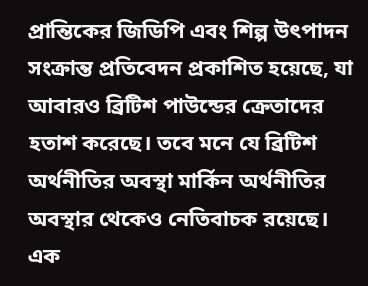প্রান্তিকের জিডিপি এবং শিল্প উৎপাদন সংক্রান্ত প্রতিবেদন প্রকাশিত হয়েছে, যা আবারও ব্রিটিশ পাউন্ডের ক্রেতাদের হতাশ করেছে। তবে মনে যে ব্রিটিশ অর্থনীতির অবস্থা মার্কিন অর্থনীতির অবস্থার থেকেও নেতিবাচক রয়েছে। এক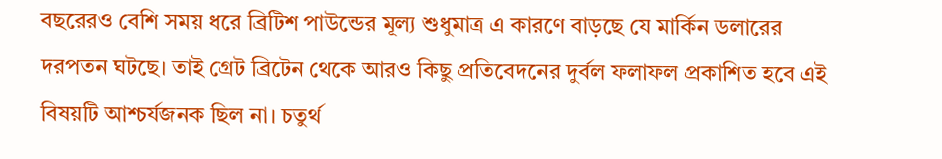বছরেরও বেশি সময় ধরে ব্রিটিশ পাউন্ডের মূল্য শুধুমাত্র এ কারণে বাড়ছে যে মার্কিন ডলারের দরপতন ঘটছে। তাই গ্রেট ব্রিটেন থেকে আরও কিছু প্রতিবেদনের দুর্বল ফলাফল প্রকাশিত হবে এই বিষয়টি আশ্চর্যজনক ছিল না। চতুর্থ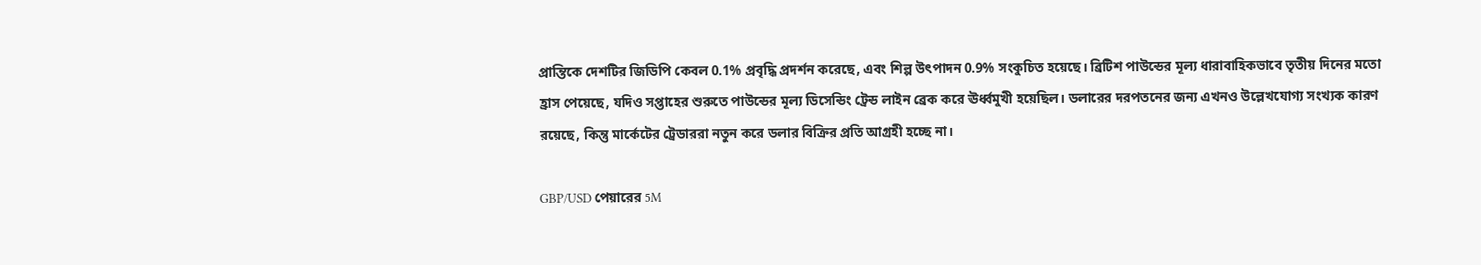প্রান্তিকে দেশটির জিডিপি কেবল 0.1% প্রবৃদ্ধি প্রদর্শন করেছে, এবং শিল্প উৎপাদন 0.9% সংকুচিত হয়েছে। ব্রিটিশ পাউন্ডের মূল্য ধারাবাহিকভাবে তৃতীয় দিনের মতো হ্রাস পেয়েছে, যদিও সপ্তাহের শুরুতে পাউন্ডের মূল্য ডিসেন্ডিং ট্রেন্ড লাইন ব্রেক করে ঊর্ধ্বমুখী হয়েছিল। ডলারের দরপতনের জন্য এখনও উল্লেখযোগ্য সংখ্যক কারণ রয়েছে, কিন্তু মার্কেটের ট্রেডাররা নতুন করে ডলার বিক্রির প্রতি আগ্রহী হচ্ছে না।

GBP/USD পেয়ারের 5M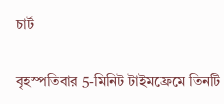চার্ট

বৃহস্পতিবার 5-মিনিট টাইমফ্রেমে তিনটি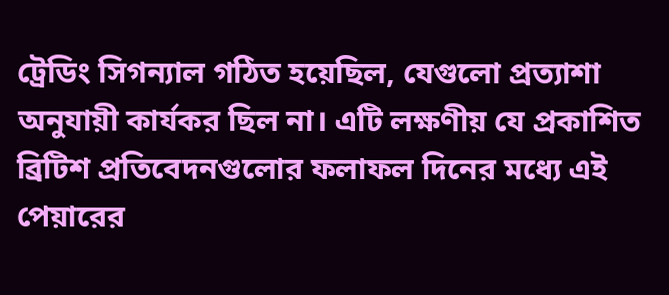ট্রেডিং সিগন্যাল গঠিত হয়েছিল, যেগুলো প্রত্যাশা অনুযায়ী কার্যকর ছিল না। এটি লক্ষণীয় যে প্রকাশিত ব্রিটিশ প্রতিবেদনগুলোর ফলাফল দিনের মধ্যে এই পেয়ারের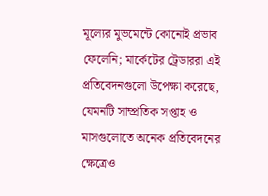মূল্যের মুভমেন্টে কোনোই প্রভাব ফেলেনি; মার্কেটের ট্রেডাররা এই প্রতিবেদনগুলো উপেক্ষা করেছে, যেমনটি সাম্প্রতিক সপ্তাহ ও মাসগুলোতে অনেক প্রতিবেদনের ক্ষেত্রেও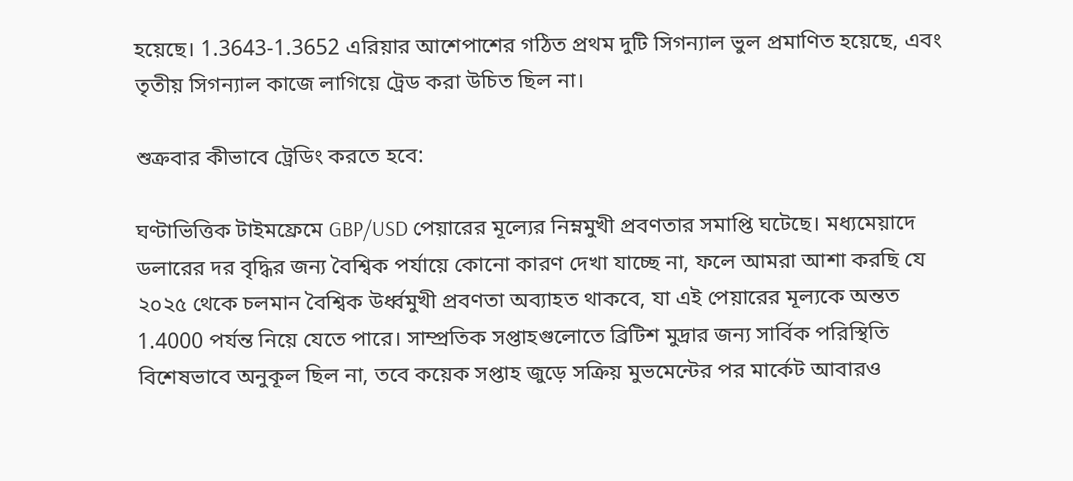হয়েছে। 1.3643-1.3652 এরিয়ার আশেপাশের গঠিত প্রথম দুটি সিগন্যাল ভুল প্রমাণিত হয়েছে, এবং তৃতীয় সিগন্যাল কাজে লাগিয়ে ট্রেড করা উচিত ছিল না।

শুক্রবার কীভাবে ট্রেডিং করতে হবে:

ঘণ্টাভিত্তিক টাইমফ্রেমে GBP/USD পেয়ারের মূল্যের নিম্নমুখী প্রবণতার সমাপ্তি ঘটেছে। মধ্যমেয়াদে ডলারের দর বৃদ্ধির জন্য বৈশ্বিক পর্যায়ে কোনো কারণ দেখা যাচ্ছে না, ফলে আমরা আশা করছি যে ২০২৫ থেকে চলমান বৈশ্বিক উর্ধ্বমুখী প্রবণতা অব্যাহত থাকবে, যা এই পেয়ারের মূল্যকে অন্তত 1.4000 পর্যন্ত নিয়ে যেতে পারে। সাম্প্রতিক সপ্তাহগুলোতে ব্রিটিশ মুদ্রার জন্য সার্বিক পরিস্থিতি বিশেষভাবে অনুকূল ছিল না, তবে কয়েক সপ্তাহ জুড়ে সক্রিয় মুভমেন্টের পর মার্কেট আবারও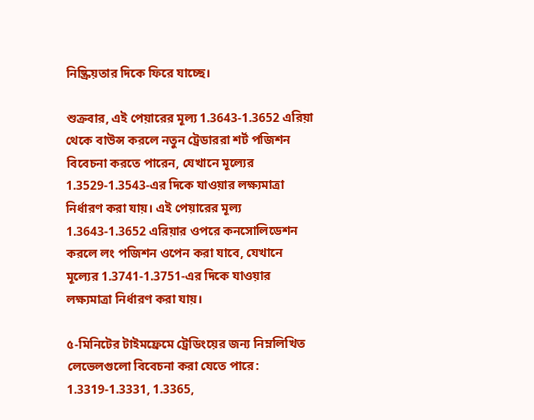নিষ্ক্রিয়তার দিকে ফিরে যাচ্ছে।

শুক্রবার, এই পেয়ারের মূল্য 1.3643-1.3652 এরিয়া থেকে বাউন্স করলে নতুন ট্রেডাররা শর্ট পজিশন বিবেচনা করতে পারেন, যেখানে মূল্যের 1.3529-1.3543-এর দিকে যাওয়ার লক্ষ্যমাত্রা নির্ধারণ করা যায়। এই পেয়ারের মূল্য 1.3643-1.3652 এরিয়ার ওপরে কনসোলিডেশন করলে লং পজিশন ওপেন করা যাবে, যেখানে মূল্যের 1.3741-1.3751-এর দিকে যাওয়ার লক্ষ্যমাত্রা নির্ধারণ করা যায়।

৫-মিনিটের টাইমফ্রেমে ট্রেডিংয়ের জন্য নিম্নলিখিত লেভেলগুলো বিবেচনা করা যেতে পারে: 1.3319-1.3331, 1.3365,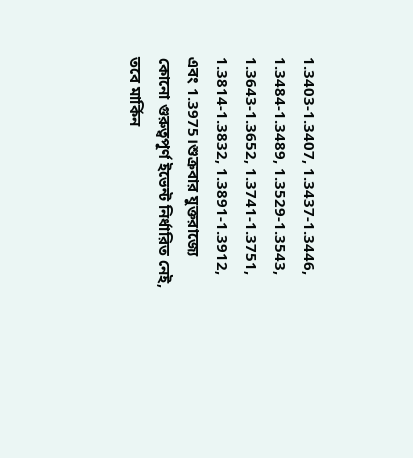1.3403-1.3407, 1.3437-1.3446, 1.3484-1.3489, 1.3529-1.3543, 1.3643-1.3652, 1.3741-1.3751, 1.3814-1.3832, 1.3891-1.3912, এবং 1.3975।শুক্রবার যুক্তরাজ্যে কোনো গুরুত্বপূর্ণ ইভেন্ট নির্ধারিত নেই, তবে মার্কিন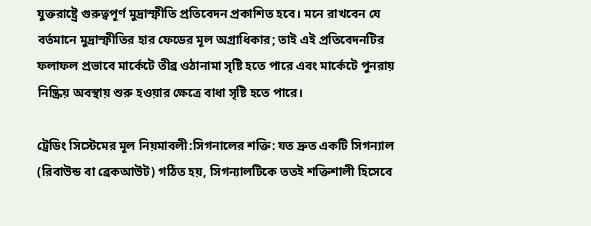যুক্তরাষ্ট্রে গুরুত্বপূর্ণ মুদ্রাস্ফীতি প্রতিবেদন প্রকাশিত হবে। মনে রাখবেন যে বর্তমানে মুদ্রাস্ফীতির হার ফেডের মূল অগ্রাধিকার; তাই এই প্রতিবেদনটির ফলাফল প্রভাবে মার্কেটে তীব্র ওঠানামা সৃষ্টি হতে পারে এবং মার্কেটে পুনরায় নিষ্ক্রিয় অবস্থায় শুরু হওয়ার ক্ষেত্রে বাধা সৃষ্টি হতে পারে।

ট্রেডিং সিস্টেমের মূল নিয়মাবলী:সিগনালের শক্তি: যত দ্রুত একটি সিগন্যাল (রিবাউন্ড বা ব্রেকআউট) গঠিত হয়, সিগন্যালটিকে ততই শক্তিশালী হিসেবে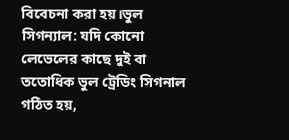বিবেচনা করা হয়।ভুল সিগন্যাল: যদি কোনো লেভেলের কাছে দুই বা ততোধিক ভুল ট্রেডিং সিগনাল গঠিত হয়,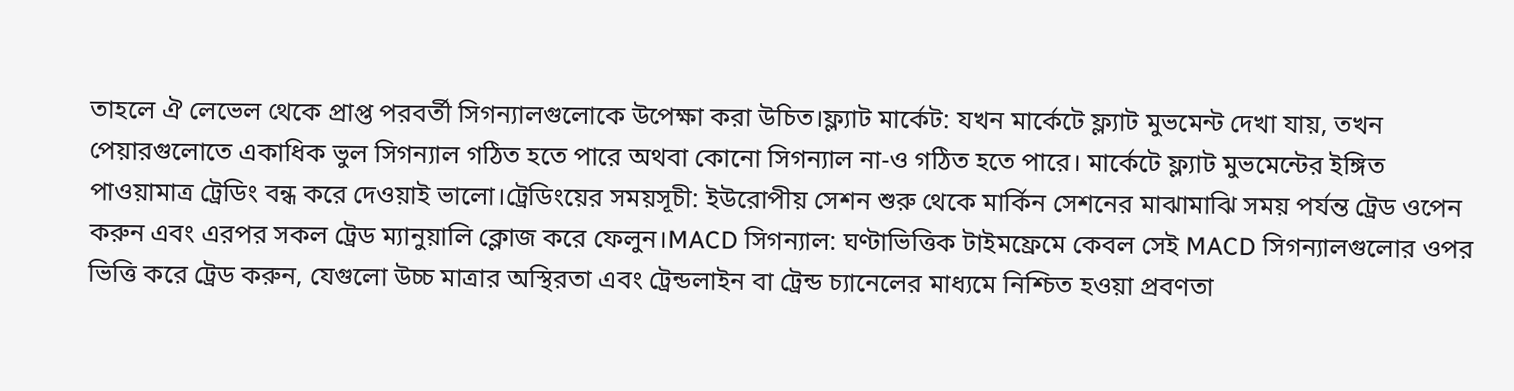তাহলে ঐ লেভেল থেকে প্রাপ্ত পরবর্তী সিগন্যালগুলোকে উপেক্ষা করা উচিত।ফ্ল্যাট মার্কেট: যখন মার্কেটে ফ্ল্যাট মুভমেন্ট দেখা যায়, তখন পেয়ারগুলোতে একাধিক ভুল সিগন্যাল গঠিত হতে পারে অথবা কোনো সিগন্যাল না-ও গঠিত হতে পারে। মার্কেটে ফ্ল্যাট মুভমেন্টের ইঙ্গিত পাওয়ামাত্র ট্রেডিং বন্ধ করে দেওয়াই ভালো।ট্রেডিংয়ের সময়সূচী: ইউরোপীয় সেশন শুরু থেকে মার্কিন সেশনের মাঝামাঝি সময় পর্যন্ত ট্রেড ওপেন করুন এবং এরপর সকল ট্রেড ম্যানুয়ালি ক্লোজ করে ফেলুন।MACD সিগন্যাল: ঘণ্টাভিত্তিক টাইমফ্রেমে কেবল সেই MACD সিগন্যালগুলোর ওপর ভিত্তি করে ট্রেড করুন, যেগুলো উচ্চ মাত্রার অস্থিরতা এবং ট্রেন্ডলাইন বা ট্রেন্ড চ্যানেলের মাধ্যমে নিশ্চিত হওয়া প্রবণতা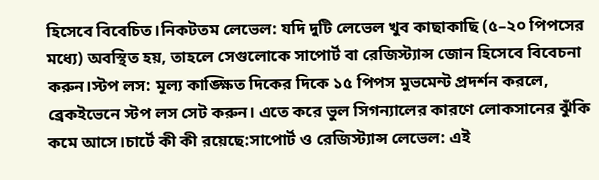হিসেবে বিবেচিত।নিকটতম লেভেল: যদি দুটি লেভেল খুব কাছাকাছি (৫–২০ পিপসের মধ্যে) অবস্থিত হয়, তাহলে সেগুলোকে সাপোর্ট বা রেজিস্ট্যান্স জোন হিসেবে বিবেচনা করুন।স্টপ লস: মূল্য কাঙ্ক্ষিত দিকের দিকে ১৫ পিপস মুভমেন্ট প্রদর্শন করলে, ব্রেকইভেনে স্টপ লস সেট করুন। এতে করে ভুল সিগন্যালের কারণে লোকসানের ঝুঁকি কমে আসে।চার্টে কী কী রয়েছে:সাপোর্ট ও রেজিস্ট্যান্স লেভেল: এই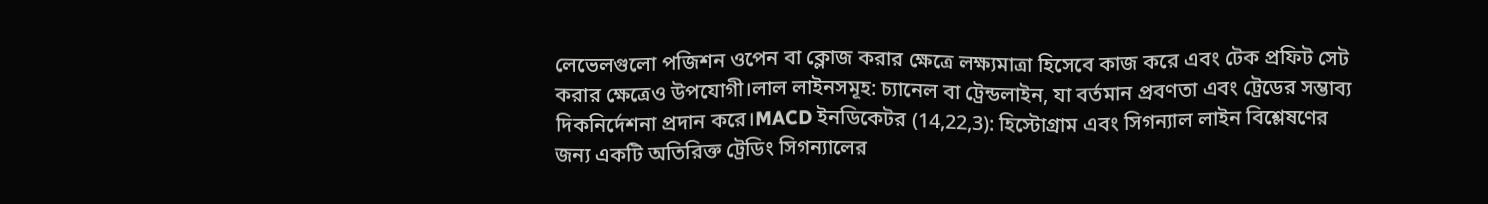লেভেলগুলো পজিশন ওপেন বা ক্লোজ করার ক্ষেত্রে লক্ষ্যমাত্রা হিসেবে কাজ করে এবং টেক প্রফিট সেট করার ক্ষেত্রেও উপযোগী।লাল লাইনসমূহ: চ্যানেল বা ট্রেন্ডলাইন, যা বর্তমান প্রবণতা এবং ট্রেডের সম্ভাব্য দিকনির্দেশনা প্রদান করে।MACD ইনডিকেটর (14,22,3): হিস্টোগ্রাম এবং সিগন্যাল লাইন বিশ্লেষণের জন্য একটি অতিরিক্ত ট্রেডিং সিগন্যালের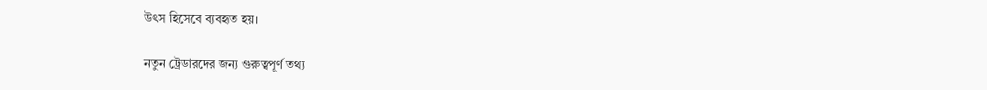উৎস হিসেবে ব্যবহৃত হয়।

নতুন ট্রেডারদের জন্য গুরুত্বপূর্ণ তথ্য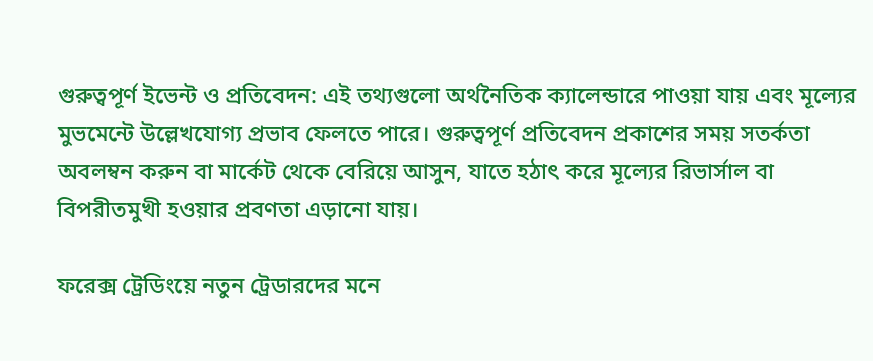গুরুত্বপূর্ণ ইভেন্ট ও প্রতিবেদন: এই তথ্যগুলো অর্থনৈতিক ক্যালেন্ডারে পাওয়া যায় এবং মূল্যের মুভমেন্টে উল্লেখযোগ্য প্রভাব ফেলতে পারে। গুরুত্বপূর্ণ প্রতিবেদন প্রকাশের সময় সতর্কতা অবলম্বন করুন বা মার্কেট থেকে বেরিয়ে আসুন, যাতে হঠাৎ করে মূল্যের রিভার্সাল বা বিপরীতমুখী হওয়ার প্রবণতা এড়ানো যায়।

ফরেক্স ট্রেডিংয়ে নতুন ট্রেডারদের মনে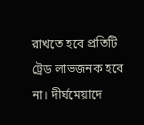রাখতে হবে প্রতিটি ট্রেড লাভজনক হবে না। দীর্ঘমেয়াদে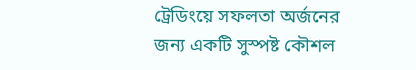ট্রেডিংয়ে সফলতা অর্জনের জন্য একটি সুস্পষ্ট কৌশল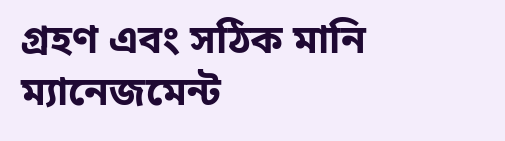গ্রহণ এবং সঠিক মানি ম্যানেজমেন্ট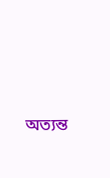অত্যন্ত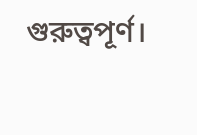গুরুত্বপূর্ণ।